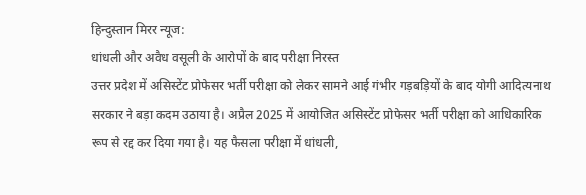हिन्दुस्तान मिरर न्यूज:
धांधली और अवैध वसूली के आरोपों के बाद परीक्षा निरस्त
उत्तर प्रदेश में असिस्टेंट प्रोफेसर भर्ती परीक्षा को लेकर सामने आई गंभीर गड़बड़ियों के बाद योगी आदित्यनाथ सरकार ने बड़ा कदम उठाया है। अप्रैल 2025 में आयोजित असिस्टेंट प्रोफेसर भर्ती परीक्षा को आधिकारिक रूप से रद्द कर दिया गया है। यह फैसला परीक्षा में धांधली,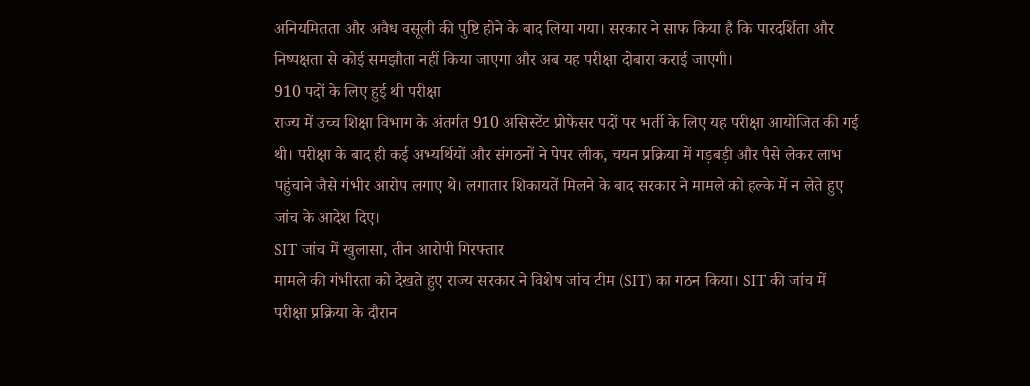अनियमितता और अवैध वसूली की पुष्टि होने के बाद लिया गया। सरकार ने साफ किया है कि पारदर्शिता और निष्पक्षता से कोई समझौता नहीं किया जाएगा और अब यह परीक्षा दोबारा कराई जाएगी।
910 पदों के लिए हुई थी परीक्षा
राज्य में उच्च शिक्षा विभाग के अंतर्गत 910 असिस्टेंट प्रोफेसर पदों पर भर्ती के लिए यह परीक्षा आयोजित की गई थी। परीक्षा के बाद ही कई अभ्यर्थियों और संगठनों ने पेपर लीक, चयन प्रक्रिया में गड़बड़ी और पैसे लेकर लाभ पहुंचाने जैसे गंभीर आरोप लगाए थे। लगातार शिकायतें मिलने के बाद सरकार ने मामले को हल्के में न लेते हुए जांच के आदेश दिए।
SIT जांच में खुलासा, तीन आरोपी गिरफ्तार
मामले की गंभीरता को देखते हुए राज्य सरकार ने विशेष जांच टीम (SIT) का गठन किया। SIT की जांच में परीक्षा प्रक्रिया के दौरान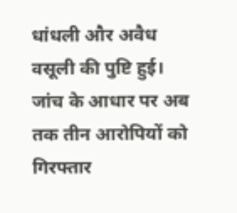धांधली और अवैध वसूली की पुष्टि हुई। जांच के आधार पर अब तक तीन आरोपियों को गिरफ्तार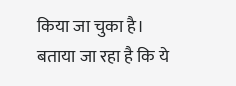किया जा चुका है। बताया जा रहा है कि ये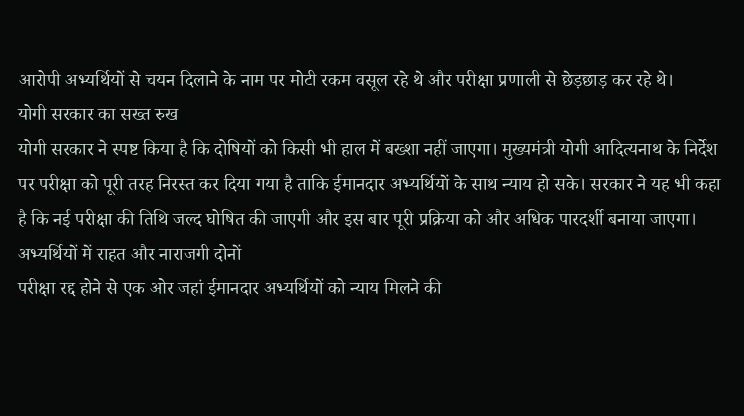आरोपी अभ्यर्थियों से चयन दिलाने के नाम पर मोटी रकम वसूल रहे थे और परीक्षा प्रणाली से छेड़छाड़ कर रहे थे।
योगी सरकार का सख्त रुख
योगी सरकार ने स्पष्ट किया है कि दोषियों को किसी भी हाल में बख्शा नहीं जाएगा। मुख्यमंत्री योगी आदित्यनाथ के निर्देश पर परीक्षा को पूरी तरह निरस्त कर दिया गया है ताकि ईमानदार अभ्यर्थियों के साथ न्याय हो सके। सरकार ने यह भी कहा है कि नई परीक्षा की तिथि जल्द घोषित की जाएगी और इस बार पूरी प्रक्रिया को और अधिक पारदर्शी बनाया जाएगा।
अभ्यर्थियों में राहत और नाराजगी दोनों
परीक्षा रद्द होने से एक ओर जहां ईमानदार अभ्यर्थियों को न्याय मिलने की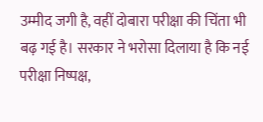उम्मीद जगी है, वहीं दोबारा परीक्षा की चिंता भी बढ़ गई है। सरकार ने भरोसा दिलाया है कि नई परीक्षा निष्पक्ष,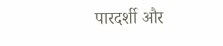पारदर्शी और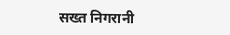सख्त निगरानी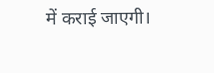में कराई जाएगी।